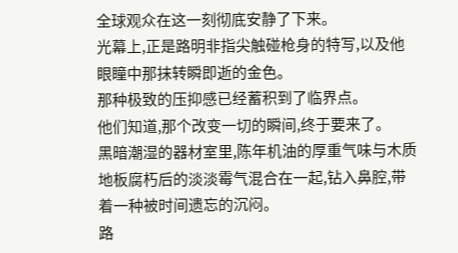全球观众在这一刻彻底安静了下来。
光幕上,正是路明非指尖触碰枪身的特写,以及他眼瞳中那抹转瞬即逝的金色。
那种极致的压抑感已经蓄积到了临界点。
他们知道,那个改变一切的瞬间,终于要来了。
黑暗潮湿的器材室里,陈年机油的厚重气味与木质地板腐朽后的淡淡霉气混合在一起,钻入鼻腔,带着一种被时间遗忘的沉闷。
路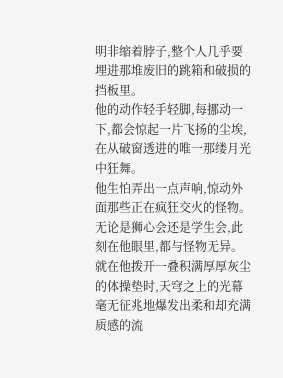明非缩着脖子,整个人几乎要埋进那堆废旧的跳箱和破损的挡板里。
他的动作轻手轻脚,每挪动一下,都会惊起一片飞扬的尘埃,在从破窗透进的唯一那缕月光中狂舞。
他生怕弄出一点声响,惊动外面那些正在疯狂交火的怪物。
无论是狮心会还是学生会,此刻在他眼里,都与怪物无异。
就在他拨开一叠积满厚厚灰尘的体操垫时,天穹之上的光幕毫无征兆地爆发出柔和却充满质感的流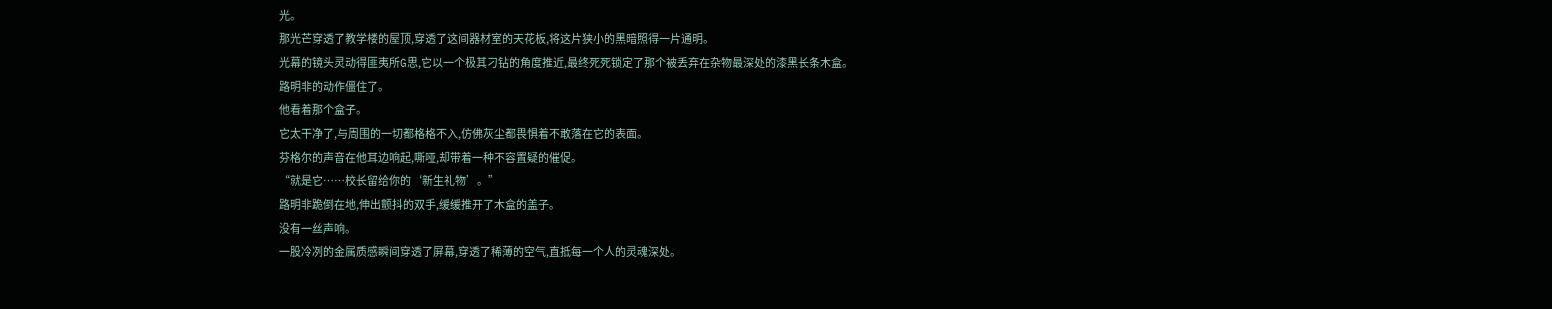光。
那光芒穿透了教学楼的屋顶,穿透了这间器材室的天花板,将这片狭小的黑暗照得一片通明。
光幕的镜头灵动得匪夷所G思,它以一个极其刁钻的角度推近,最终死死锁定了那个被丢弃在杂物最深处的漆黑长条木盒。
路明非的动作僵住了。
他看着那个盒子。
它太干净了,与周围的一切都格格不入,仿佛灰尘都畏惧着不敢落在它的表面。
芬格尔的声音在他耳边响起,嘶哑,却带着一种不容置疑的催促。
“就是它……校长留给你的‘新生礼物’。”
路明非跪倒在地,伸出颤抖的双手,缓缓推开了木盒的盖子。
没有一丝声响。
一股冷冽的金属质感瞬间穿透了屏幕,穿透了稀薄的空气,直抵每一个人的灵魂深处。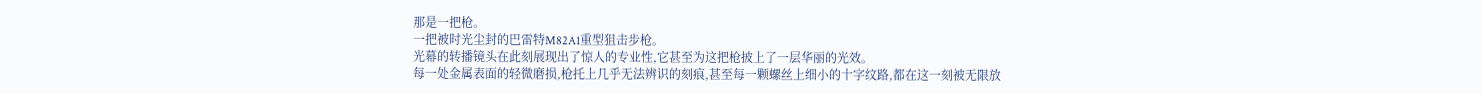那是一把枪。
一把被时光尘封的巴雷特M82A1重型狙击步枪。
光幕的转播镜头在此刻展现出了惊人的专业性,它甚至为这把枪披上了一层华丽的光效。
每一处金属表面的轻微磨损,枪托上几乎无法辨识的刻痕,甚至每一颗螺丝上细小的十字纹路,都在这一刻被无限放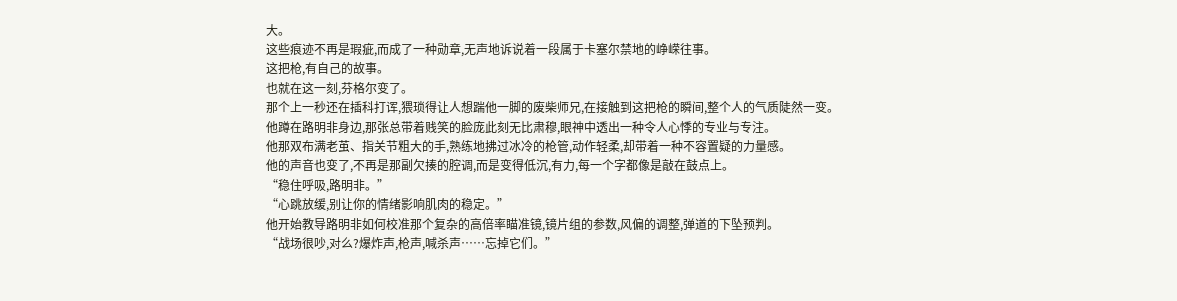大。
这些痕迹不再是瑕疵,而成了一种勋章,无声地诉说着一段属于卡塞尔禁地的峥嵘往事。
这把枪,有自己的故事。
也就在这一刻,芬格尔变了。
那个上一秒还在插科打诨,猥琐得让人想踹他一脚的废柴师兄,在接触到这把枪的瞬间,整个人的气质陡然一变。
他蹲在路明非身边,那张总带着贱笑的脸庞此刻无比肃穆,眼神中透出一种令人心悸的专业与专注。
他那双布满老茧、指关节粗大的手,熟练地拂过冰冷的枪管,动作轻柔,却带着一种不容置疑的力量感。
他的声音也变了,不再是那副欠揍的腔调,而是变得低沉,有力,每一个字都像是敲在鼓点上。
“稳住呼吸,路明非。”
“心跳放缓,别让你的情绪影响肌肉的稳定。”
他开始教导路明非如何校准那个复杂的高倍率瞄准镜,镜片组的参数,风偏的调整,弹道的下坠预判。
“战场很吵,对么?爆炸声,枪声,喊杀声……忘掉它们。”